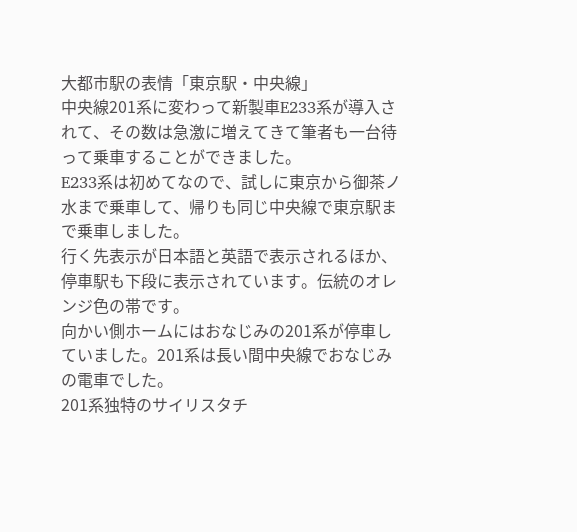大都市駅の表情「東京駅・中央線」
中央線201系に変わって新製車E233系が導入されて、その数は急激に増えてきて筆者も一台待って乗車することができました。
E233系は初めてなので、試しに東京から御茶ノ水まで乗車して、帰りも同じ中央線で東京駅まで乗車しました。
行く先表示が日本語と英語で表示されるほか、停車駅も下段に表示されています。伝統のオレンジ色の帯です。
向かい側ホームにはおなじみの201系が停車していました。201系は長い間中央線でおなじみの電車でした。
201系独特のサイリスタチ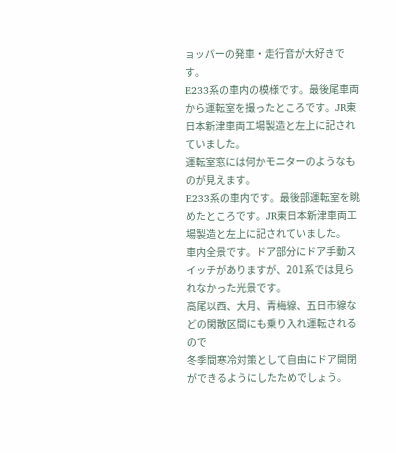ョッパーの発車・走行音が大好きです。
E233系の車内の模様です。最後尾車両から運転室を撮ったところです。JR東日本新津車両工場製造と左上に記されていました。
運転室窓には何かモニターのようなものが見えます。
E233系の車内です。最後部運転室を眺めたところです。JR東日本新津車両工場製造と左上に記されていました。
車内全景です。ドア部分にドア手動スイッチがありますが、201系では見られなかった光景です。
高尾以西、大月、青梅線、五日市線などの閑散区間にも乗り入れ運転されるので
冬季間寒冷対策として自由にドア開閉ができるようにしたためでしょう。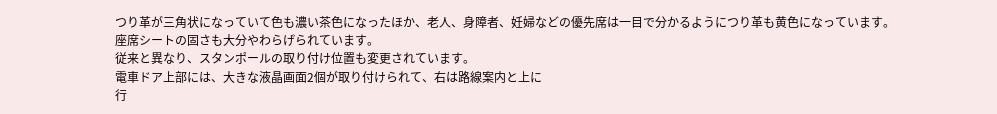つり革が三角状になっていて色も濃い茶色になったほか、老人、身障者、妊婦などの優先席は一目で分かるようにつり革も黄色になっています。
座席シートの固さも大分やわらげられています。
従来と異なり、スタンポールの取り付け位置も変更されています。
電車ドア上部には、大きな液晶画面2個が取り付けられて、右は路線案内と上に
行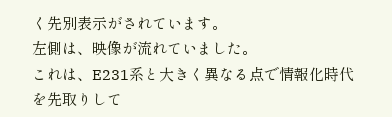く先別表示がされています。
左側は、映像が流れていました。
これは、E231系と大きく異なる点で情報化時代を先取りして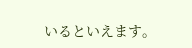いるといえます。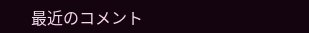最近のコメント